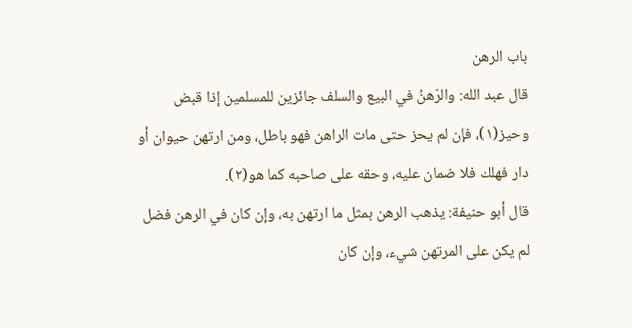باب الرهن
قال عبد الله: والرّهنُ في البيع والسلف جائزين للمسلمين إذا قبض وحيز(١)، فإن لم يحز حتى مات الراهن فهو باطل، ومن ارتهن حيوان أو دار فهلك فلا ضمان عليه، وحقه على صاحبه كما هو(٢).
قال أبو حنيفة: يذهب الرهن بمثل ما ارتهن به، وإن كان في الرهن فضل لم يكن على المرتهن شيء، وإن كان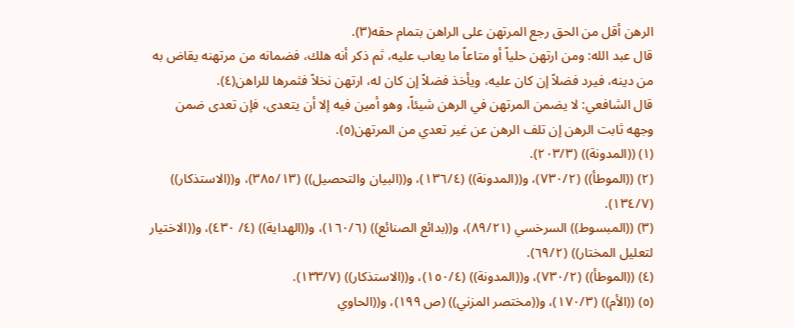الرهن أقل من الحق رجع المرتهن على الراهن بتمام حقه(٣).
قال عبد الله: ومن ارتهن حلياً أو متاعاً ما يعاب عليه، ثم ذكر أنه هلك، فضمانه من مرتهنه يقاض به من دينه، فيرد فضلاً إن كان عليه، ويأخذ فضلاً إن كان له، ارتهن نخلاً فثمرها للراهن(٤).
قال الشافعي: لا يضمن المرتهن في الرهن شيئاً، وهو أمين فيه إلا أن يتعدى، فإن تعدى ضمن وجهه ثابت الرهن إن تلف الرهن عن غير تعدي من المرتهن(٥).
(١) ((المدونة)) (٢٠٣/٣).
(٢) ((الموطأ)) (٧٣٠/٢)، و((المدونة)) (١٣٦/٤)، و((البيان والتحصيل)) (٣٨٥/١٣)، و((الاستذكار)) (١٣٤/٧).
(٣) ((المبسوط)) السرخسي (٨٩/٢١)، و((بدائع الصنائع)) (١٦٠/٦)، و((الهداية)) (٤/ ٤٣٠)، و((الاختيار لتعليل المختار)) (٦٩/٢).
(٤) ((الموطأ)) (٧٣٠/٢)، و((المدونة)) (١٥٠/٤)، و((الاستذكار)) (١٣٣/٧).
(٥) ((الأم)) (١٧٠/٣)، و((مختصر المزني)) (ص ١٩٩)، و((الحاوي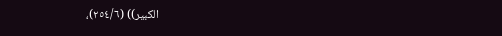الكبير)) (٢٥٤/٦)،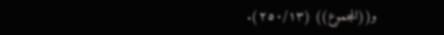و((المجموع)) (٢٥٠/١٣).